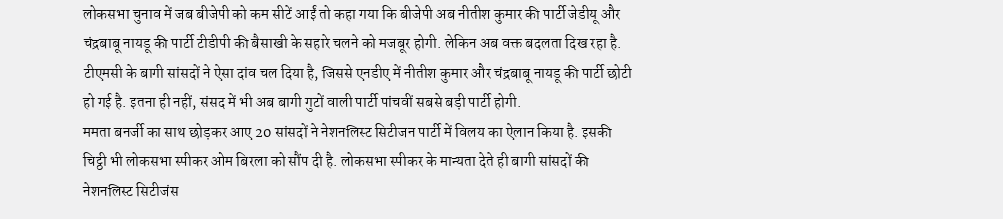लोकसभा चुनाव में जब बीजेपी को कम सीटें आईं तो कहा गया कि बीजेपी अब नीतीश कुमार की पार्टी जेडीयू और चंद्रबाबू नायडू की पार्टी टीडीपी की बैसाखी के सहारे चलने को मजबूर होगी. लेकिन अब वक्त बदलता दिख रहा है. टीएमसी के बागी सांसदों ने ऐसा दांव चल दिया है, जिससे एनडीए में नीतीश कुमार और चंद्रबाबू नायडू की पार्टी छोटी हो गई है. इतना ही नहीं, संसद में भी अब बागी गुटों वाली पार्टी पांचवीं सबसे बड़ी पार्टी होगी.
ममता बनर्जी का साथ छोड़कर आए 20 सांसदों ने नेशनलिस्ट सिटीजन पार्टी में विलय का ऐलान किया है. इसकी चिट्ठी भी लोकसभा स्पीकर ओम बिरला को सौंप दी है. लोकसभा स्पीकर के मान्यता देते ही बागी सांसदों की नेशनलिस्ट सिटीजंस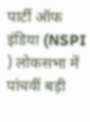पार्टी ऑफ इंडिया (NSPI ) लोकसभा में पांचवीं बड़ी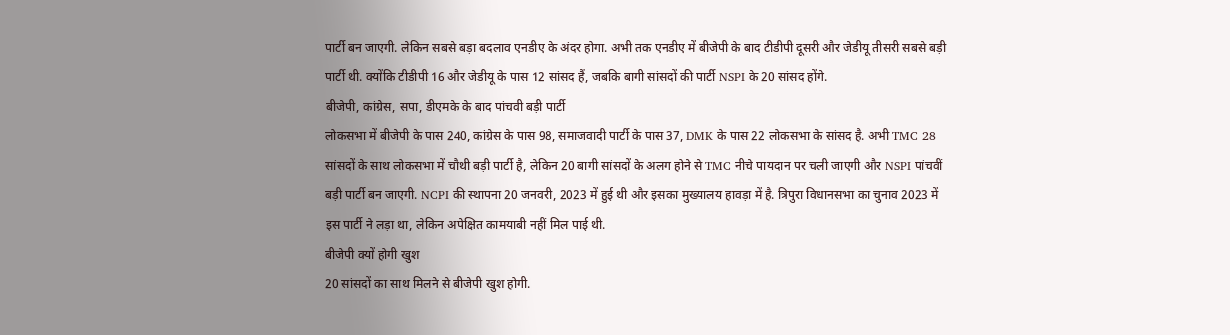पार्टी बन जाएगी. लेकिन सबसे बड़ा बदलाव एनडीए के अंदर होगा. अभी तक एनडीए में बीजेपी के बाद टीडीपी दूसरी और जेडीयू तीसरी सबसे बड़ी पार्टी थी. क्योंकि टीडीपी 16 और जेडीयू के पास 12 सांसद हैं, जबकि बागी सांसदों की पार्टी NSPI के 20 सांसद होंगे.
बीजेपी, कांग्रेस, सपा, डीएमके के बाद पांचवी बड़ी पार्टी
लोकसभा में बीजेपी के पास 240, कांग्रेस के पास 98, समाजवादी पार्टी के पास 37, DMK के पास 22 लोकसभा के सांसद है. अभी TMC 28 सांसदों के साथ लोकसभा में चौथी बड़ी पार्टी है, लेकिन 20 बागी सांसदों के अलग होने से TMC नीचे पायदान पर चली जाएगी और NSPI पांचवीं बड़ी पार्टी बन जाएगी. NCPI की स्थापना 20 जनवरी, 2023 में हुई थी और इसका मुख्यालय हावड़ा में है. त्रिपुरा विधानसभा का चुनाव 2023 में इस पार्टी ने लड़ा था, लेकिन अपेक्षित कामयाबी नहीं मिल पाई थी.
बीजेपी क्यों होगी खुश
20 सांसदों का साथ मिलने से बीजेपी खुश होगी.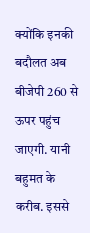क्योंकि इनकी बदौलत अब बीजेपी 260 से ऊपर पहुंच जाएगी. यानी बहुमत के करीब. इससे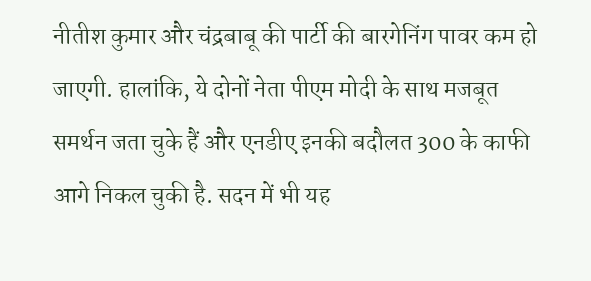नीतीश कुमार और चंद्रबाबू की पार्टी की बारगेनिंग पावर कम हो जाएगी. हालांकि, ये दोनों नेता पीएम मोदी के साथ मजबूत समर्थन जता चुके हैं और एनडीए इनकी बदौलत 300 के काफी आगे निकल चुकी है. सदन में भी यह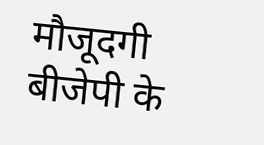मौजूदगी बीजेपी के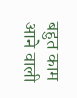बहुत काम आने वाली